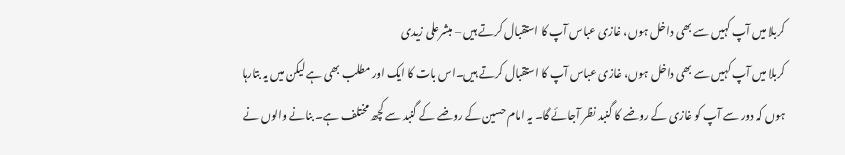کربلا میں آپ کہیں سے بھی داخل ہوں، غازی عباس آپ کا استقبال کرتے ہیں – مبشرعلی زیدی
کربلا میں آپ کہیں سے بھی داخل ہوں، غازی عباس آپ کا استقبال کرتے ہیں۔اس بات کا ایک اور مطلب بھی ہے لیکن میں یہ بتارہا ہوں کہ دور سے آپ کو غازی کے روضے کا گنبد نظر آجائے گا۔ یہ امام حسین کے روضے کے گنبد سے کچھ مختلف ہے۔ بنانے والوں نے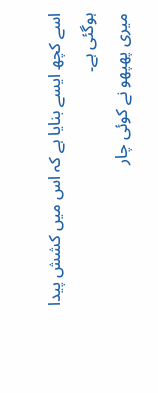اسے کچھ ایسے بنایا ہے کہ اس میں کشش پیدا ہوگئی ہے۔
میری پھپھو نے کوئی چار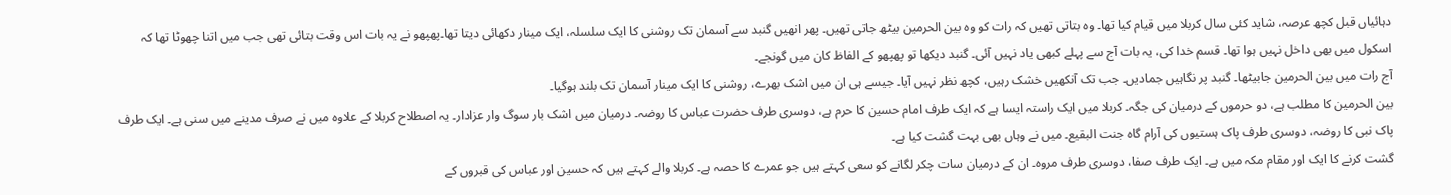دہائیاں قبل کچھ عرصہ، شاید کئی سال کربلا میں قیام کیا تھا۔ وہ بتاتی تھیں کہ رات کو وہ بین الحرمین بیٹھ جاتی تھیں۔ پھر انھیں گنبد سے آسمان تک روشنی کا ایک سلسلہ، ایک مینار دکھائی دیتا تھا۔پھپھو نے یہ بات اس وقت بتائی تھی جب میں اتنا چھوٹا تھا کہ اسکول میں بھی داخل نہیں ہوا تھا۔ قسم خدا کی، یہ بات آج سے پہلے کبھی یاد نہیں آئی۔ گنبد دیکھا تو پھپھو کے الفاظ کان میں گونجے۔
آج رات میں بین الحرمین جابیٹھا۔ گنبد پر نگاہیں جمادیں۔ جب تک آنکھیں خشک رہیں، کچھ نظر نہیں آیا۔ جیسے ہی ان میں اشک بھرے، روشنی کا ایک مینار آسمان تک بلند ہوگیا۔
بین الحرمین کا مطلب ہے، دو حرموں کے درمیان کی جگہ۔ کربلا میں ایک راستہ ایسا ہے کہ ایک طرف امام حسین کا حرم ہے، دوسری طرف حضرت عباس کا روضہ۔ درمیان میں اشک بار سوگ وار عزادار۔ یہ اصطلاح کربلا کے علاوہ میں نے صرف مدینے میں سنی ہے۔ ایک طرف پاک نبی کا روضہ، دوسری طرف پاک ہستیوں کی آرام گاہ جنت البقیع۔ میں نے وہاں بھی بہت گشت کیا ہے۔
گشت کرنے کا ایک اور مقام مکہ میں ہے۔ ایک طرف صفا، دوسری طرف مروہ۔ ان کے درمیان سات چکر لگانے کو سعی کہتے ہیں جو عمرے کا حصہ ہے۔ کربلا والے کہتے ہیں کہ حسین اور عباس کی قبروں کے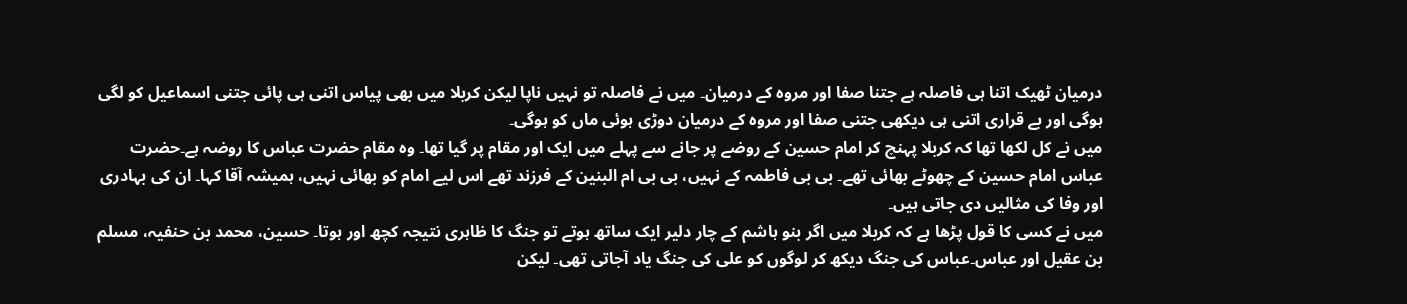درمیان ٹھیک اتنا ہی فاصلہ ہے جتنا صفا اور مروہ کے درمیان۔ میں نے فاصلہ تو نہیں ناپا لیکن کربلا میں بھی پیاس اتنی ہی پائی جتنی اسماعیل کو لگی ہوگی اور بے قراری اتنی ہی دیکھی جتنی صفا اور مروہ کے درمیان دوڑی ہوئی ماں کو ہوگی۔
میں نے کل لکھا تھا کہ کربلا پہنچ کر امام حسین کے روضے پر جانے سے پہلے میں ایک اور مقام پر گیا تھا۔ وہ مقام حضرت عباس کا روضہ ہے۔حضرت عباس امام حسین کے چھوٹے بھائی تھے۔ بی بی فاطمہ کے نہیں، بی بی ام البنین کے فرزند تھے اس لیے امام کو بھائی نہیں، ہمیشہ آقا کہا۔ ان کی بہادری اور وفا کی مثالیں دی جاتی ہیں۔
میں نے کسی کا قول پڑھا ہے کہ کربلا میں اگر بنو ہاشم کے چار دلیر ایک ساتھ ہوتے تو جنگ کا ظاہری نتیجہ کچھ اور ہوتا۔ حسین، محمد بن حنفیہ، مسلم بن عقیل اور عباس۔عباس کی جنگ دیکھ کر لوگوں کو علی کی جنگ یاد آجاتی تھی۔ لیکن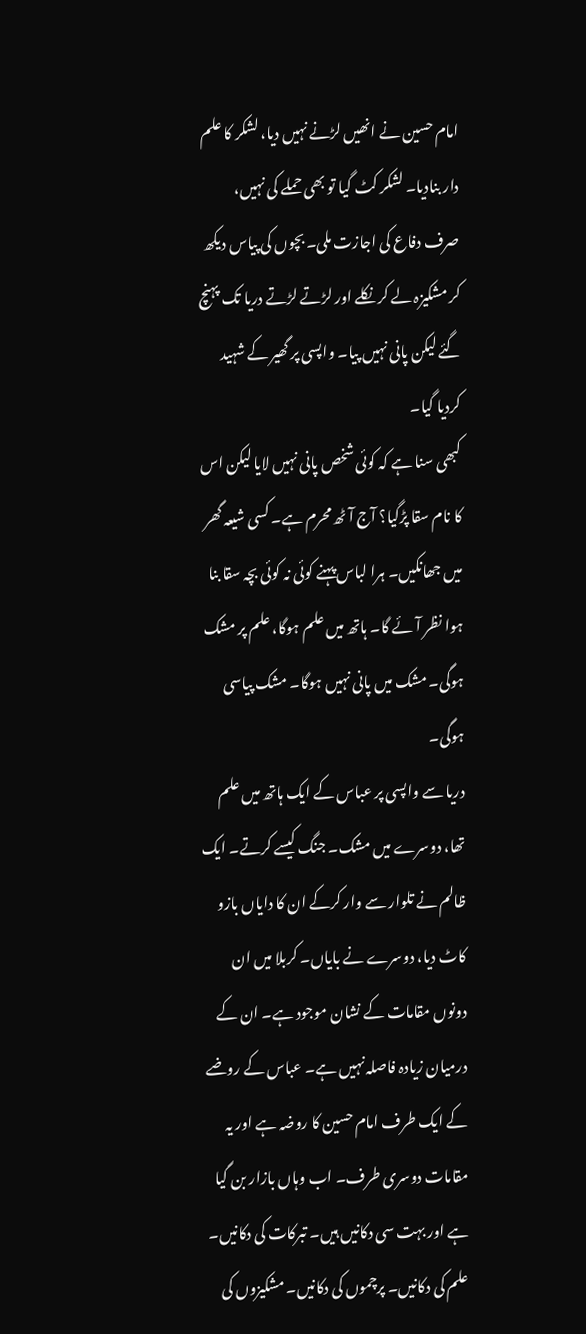امام حسین نے انھیں لڑنے نہیں دیا، لشکر کا علم دار بنادیا۔ لشکر کٹ گیا تو بھی حملے کی نہیں، صرف دفاع کی اجازت ملی۔ بچوں کی پیاس دیکھ کر مشکیزہ لے کر نکلے اور لڑتے لڑتے دریا تک پہنچ گئے لیکن پانی نہیں پیا۔ واپسی پر گھیر کے شہید کردیا گیا۔
کبھی سنا ہے کہ کوئی شخص پانی نہیں لایا لیکن اس کا نام سقا پڑگیا؟ آج آٹھ محرم ہے۔ کسی شیعہ گھر میں جھانکیں۔ ہرا لباس پہنے کوئی نہ کوئی بچہ سقا بنا ہوا نظر آئے گا۔ ہاتھ میں علم ہوگا، علم پر مشک ہوگی۔ مشک میں پانی نہیں ہوگا۔ مشک پیاسی ہوگی۔
دریا سے واپسی پر عباس کے ایک ہاتھ میں علم تھا، دوسرے میں مشک۔ جنگ کیسے کرتے۔ ایک ظالم نے تلوار سے وار کرکے ان کا دایاں بازو کاٹ دیا، دوسرے نے بایاں۔ کربلا میں ان دونوں مقامات کے نشان موجود ہے۔ ان کے درمیان زیادہ فاصلہ نہیں ہے۔ عباس کے روضے کے ایک طرف امام حسین کا روضہ ہے اور یہ مقامات دوسری طرف۔ اب وہاں بازار بن گیا ہے اور بہت سی دکانیں ہیں۔ تبرکات کی دکانیں۔ علم کی دکانیں۔ پرچموں کی دکانیں۔ مشکیزوں کی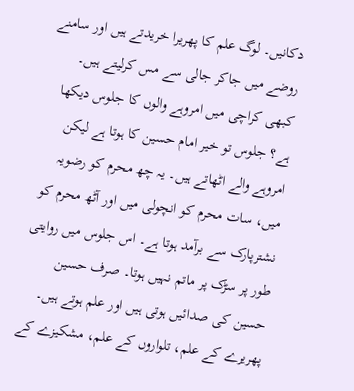دکانیں۔ لوگ علم کا پھریرا خریدتے ہیں اور سامنے روضے میں جاکر جالی سے مس کرلیتے ہیں۔
کبھی کراچی میں امروہے والوں کا جلوس دیکھا ہے؟ جلوس تو خیر امام حسین کا ہوتا ہے لیکن امروہے والے اٹھاتے ہیں۔ یہ چھ محرم کو رضویہ میں، سات محرم کو انچولی میں اور آٹھ محرم کو نشترپارک سے برآمد ہوتا ہے۔ اس جلوس میں روایتی طور پر سڑک پر ماتم نہیں ہوتا۔ صرف حسین حسین کی صدائیں ہوتی ہیں اور علم ہوتے ہیں۔ پھریرے کے علم، تلواروں کے علم، مشکیزے کے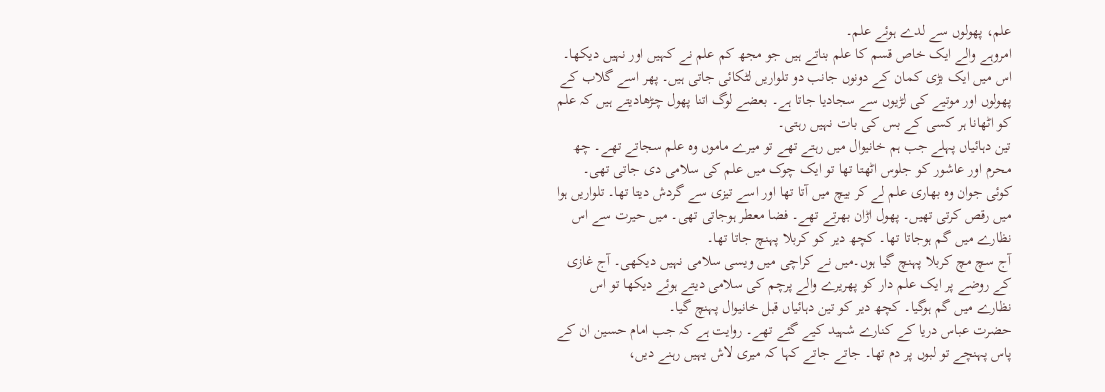علم، پھولوں سے لدے ہوئے علم۔
امروہے والے ایک خاص قسم کا علم بناتے ہیں جو مجھ کم علم نے کہیں اور نہیں دیکھا۔ اس میں ایک بڑی کمان کے دونوں جانب دو تلواریں لٹکائی جاتی ہیں۔ پھر اسے گلاب کے پھولوں اور موتیے کی لڑیوں سے سجادیا جاتا ہے۔ بعضے لوگ اتنا پھول چڑھادیتے ہیں کہ علم کو اٹھانا ہر کسی کے بس کی بات نہیں رہتی۔
تین دہائیاں پہلے جب ہم خانیوال میں رہتے تھے تو میرے ماموں وہ علم سجاتے تھے۔ چھ محرم اور عاشور کو جلوس اٹھتا تھا تو ایک چوک میں علم کی سلامی دی جاتی تھی۔ کوئی جوان وہ بھاری علم لے کر بیچ میں آتا تھا اور اسے تیزی سے گردش دیتا تھا۔ تلواریں ہوا میں رقص کرتی تھیں۔ پھول اڑان بھرتے تھے۔ فضا معطر ہوجاتی تھی۔ میں حیرت سے اس نظارے میں گم ہوجاتا تھا۔ کچھ دیر کو کربلا پہنچ جاتا تھا۔
آج سچ مچ کربلا پہنچ گیا ہوں۔میں نے کراچی میں ویسی سلامی نہیں دیکھی۔ آج غازی کے روضے پر ایک علم دار کو پھریرے والے پرچم کی سلامی دیتے ہوئے دیکھا تو اس نظارے میں گم ہوگیا۔ کچھ دیر کو تین دہائیاں قبل خانیوال پہنچ گیا۔
حضرت عباس دریا کے کنارے شہید کیے گئے تھے۔ روایت ہے کہ جب امام حسین ان کے پاس پہنچے تو لبوں پر دم تھا۔ جاتے جاتے کہا کہ میری لاش یہیں رہنے دیں،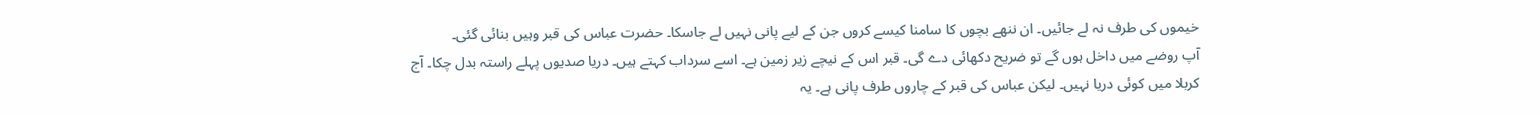خیموں کی طرف نہ لے جائیں۔ ان ننھے بچوں کا سامنا کیسے کروں جن کے لیے پانی نہیں لے جاسکا۔ حضرت عباس کی قبر وہیں بنائی گئی۔
آپ روضے میں داخل ہوں گے تو ضریح دکھائی دے گی۔ قبر اس کے نیچے زیر زمین ہے۔ اسے سرداب کہتے ہیں۔ دریا صدیوں پہلے راستہ بدل چکا۔ آج کربلا میں کوئی دریا نہیں۔ لیکن عباس کی قبر کے چاروں طرف پانی ہے۔ یہ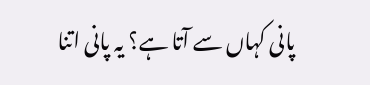پانی کہاں سے آتا ہے؟ یہ پانی اتنا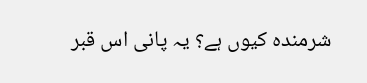شرمندہ کیوں ہے؟ یہ پانی اس قبر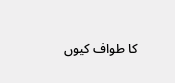کا طواف کیوں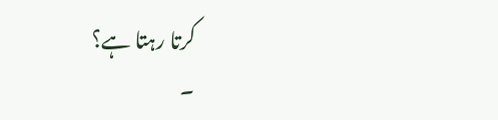کرتا رہتا ہے؟
۔